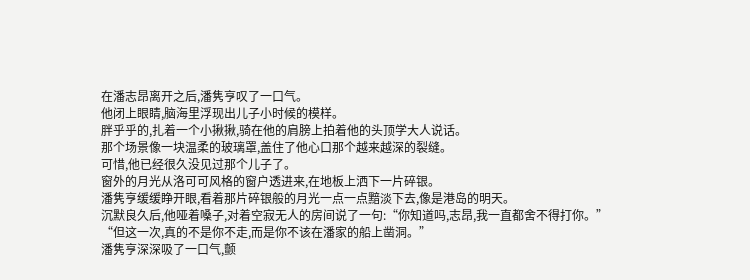在潘志昂离开之后,潘隽亨叹了一口气。
他闭上眼睛,脑海里浮现出儿子小时候的模样。
胖乎乎的,扎着一个小揪揪,骑在他的肩膀上拍着他的头顶学大人说话。
那个场景像一块温柔的玻璃罩,盖住了他心口那个越来越深的裂缝。
可惜,他已经很久没见过那个儿子了。
窗外的月光从洛可可风格的窗户透进来,在地板上洒下一片碎银。
潘隽亨缓缓睁开眼,看着那片碎银般的月光一点一点黯淡下去,像是港岛的明天。
沉默良久后,他哑着嗓子,对着空寂无人的房间说了一句:“你知道吗,志昂,我一直都舍不得打你。”
“但这一次,真的不是你不走,而是你不该在潘家的船上凿洞。”
潘隽亨深深吸了一口气,颤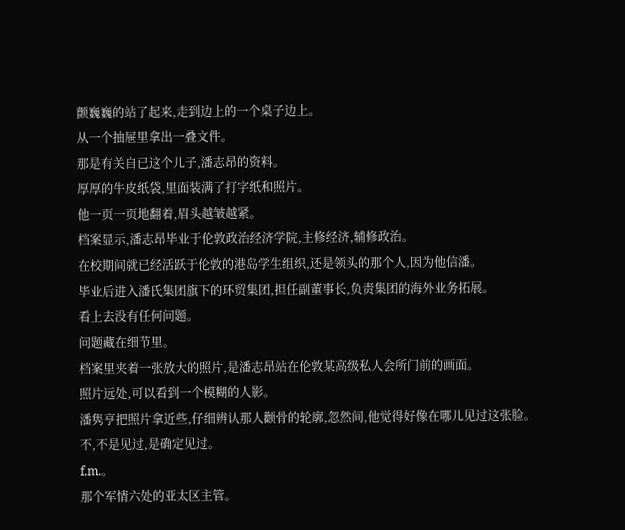颤巍巍的站了起来,走到边上的一个桌子边上。
从一个抽屉里拿出一叠文件。
那是有关自已这个儿子,潘志昂的资料。
厚厚的牛皮纸袋,里面装满了打字纸和照片。
他一页一页地翻着,眉头越皱越紧。
档案显示,潘志昂毕业于伦敦政治经济学院,主修经济,辅修政治。
在校期间就已经活跃于伦敦的港岛学生组织,还是领头的那个人,因为他信潘。
毕业后进入潘氏集团旗下的环贸集团,担任副董事长,负责集团的海外业务拓展。
看上去没有任何问题。
问题藏在细节里。
档案里夹着一张放大的照片,是潘志昂站在伦敦某高级私人会所门前的画面。
照片远处,可以看到一个模糊的人影。
潘隽亨把照片拿近些,仔细辨认那人颧骨的轮廓,忽然间,他觉得好像在哪儿见过这张脸。
不,不是见过,是确定见过。
f.m.。
那个军情六处的亚太区主管。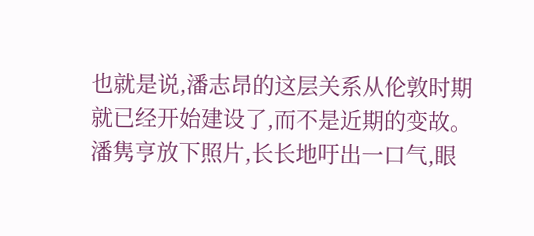也就是说,潘志昂的这层关系从伦敦时期就已经开始建设了,而不是近期的变故。
潘隽亨放下照片,长长地吁出一口气,眼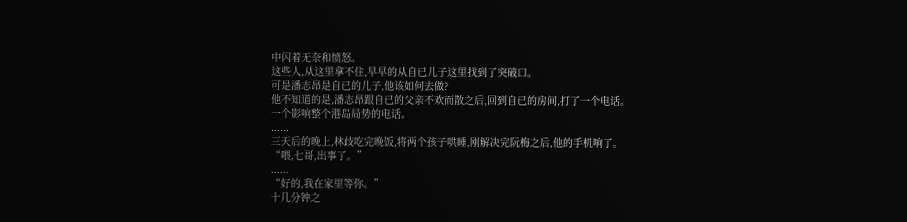中闪着无奈和愤怒。
这些人,从这里拿不住,早早的从自已儿子这里找到了突破口。
可是潘志昂是自已的儿子,他该如何去做?
他不知道的是,潘志昂跟自已的父亲不欢而散之后,回到自已的房间,打了一个电话。
一个影响整个港岛局势的电话。
......
三天后的晚上,林歧吃完晚饭,将两个孩子哄睡,刚解决完阮梅之后,他的手机响了。
“喂,七哥,出事了。”
......
“好的,我在家里等你。”
十几分钟之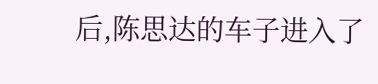后,陈思达的车子进入了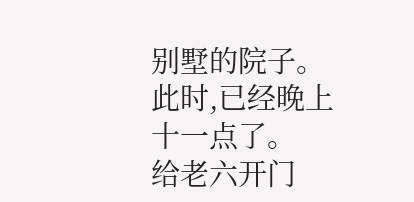别墅的院子。
此时,已经晚上十一点了。
给老六开门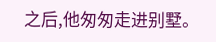之后,他匆匆走进别墅。